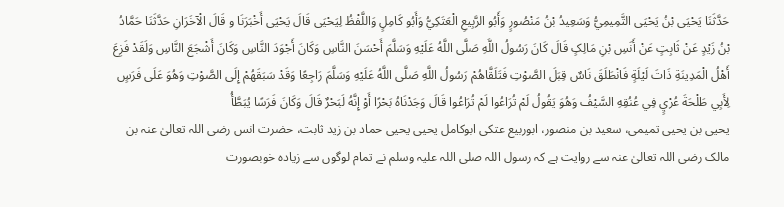حَدَّثَنَا يَحْيَی بْنُ يَحْيَی التَّمِيمِيُّ وَسَعِيدُ بْنُ مَنْصُورٍ وَأَبُو الرَّبِيعِ الْعَتَکِيُّ وَأَبُو کَامِلٍ وَاللَّفْظُ لِيَحْيَی قَالَ يَحْيَی أَخْبَرَنَا و قَالَ الْآخَرَانِ حَدَّثَنَا حَمَّادُ بْنُ زَيْدٍ عَنْ ثَابِتٍ عَنْ أَنَسِ بْنِ مَالِکٍ قَالَ کَانَ رَسُولُ اللَّهِ صَلَّی اللَّهُ عَلَيْهِ وَسَلَّمَ أَحْسَنَ النَّاسِ وَکَانَ أَجْوَدَ النَّاسِ وَکَانَ أَشْجَعَ النَّاسِ وَلَقَدْ فَزِعَ أَهْلُ الْمَدِينَةِ ذَاتَ لَيْلَةٍ فَانْطَلَقَ نَاسٌ قِبَلَ الصَّوْتِ فَتَلَقَّاهُمْ رَسُولُ اللَّهِ صَلَّی اللَّهُ عَلَيْهِ وَسَلَّمَ رَاجِعًا وَقَدْ سَبَقَهُمْ إِلَی الصَّوْتِ وَهُوَ عَلَی فَرَسٍ لِأَبِي طَلْحَةَ عُرْيٍ فِي عُنُقِهِ السَّيْفُ وَهُوَ يَقُولُ لَمْ تُرَاعُوا لَمْ تُرَاعُوا قَالَ وَجَدْنَاهُ بَحْرًا أَوْ إِنَّهُ لَبَحْرٌ قَالَ وَکَانَ فَرَسًا يُبَطَّأُ
یحیی بن یحیی تمیمی، سعید بن منصور، ابوربیع عتکی ابوکامل یحیی یحیی حماد بن زید ثابت، حضرت انس رضی اللہ تعالیٰ عنہ بن مالک رضی اللہ تعالیٰ عنہ سے روایت ہے کہ رسول اللہ صلی اللہ علیہ وسلم نے تمام لوگوں سے زیادہ خوبصورت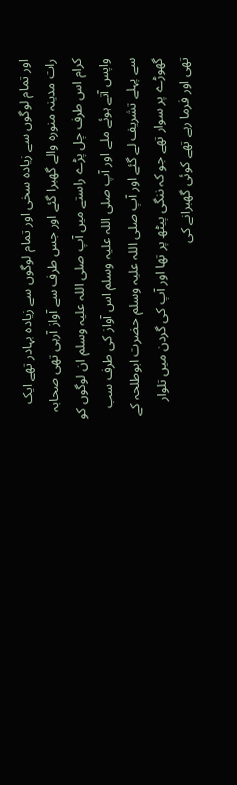اور تمام لوگوں سے زیادہ سخی اور تمام لوگوں سے زیادہ بہادر تھے ایک رات مدینہ منورہ والے گھبرا گئے اور جس طرف سے آواز آرہی تھی صحابہ کرام اس طرف چل پڑے راستے میں آپ صلی اللہ علیہ وسلم ان لوگوں کو واپس آتے ہوئے ملے اور آپ صلی اللہ علیہ وسلم اس آواز کی طرف سب سے پہلے تشریف لے گئے اور آپ صلی اللہ علیہ وسلم حضرت ابوطلحہ کے گھوڑے پر سوار تھے جو کہ ننگی پیٹھ پر تھا اور آپ کی گردن میں تلوار تھی اور فرما رہے تھے کوئی گھبرانے کی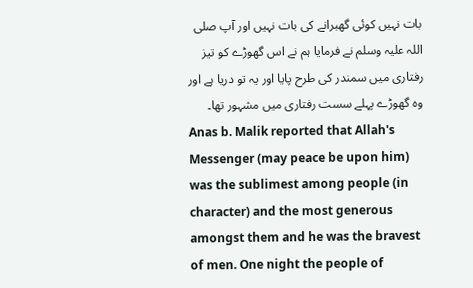بات نہیں کوئی گھبرانے کی بات نہیں اور آپ صلی اللہ علیہ وسلم نے فرمایا ہم نے اس گھوڑے کو تیز رفتاری میں سمندر کی طرح پایا اور یہ تو دریا ہے اور وہ گھوڑے پہلے سست رفتاری میں مشہور تھا۔
Anas b. Malik reported that Allah's Messenger (may peace be upon him) was the sublimest among people (in character) and the most generous amongst them and he was the bravest of men. One night the people of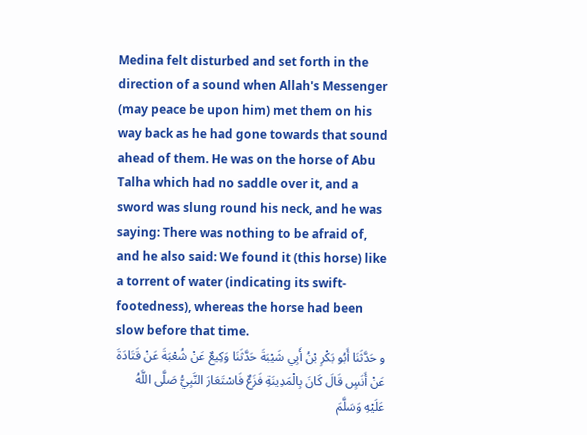Medina felt disturbed and set forth in the direction of a sound when Allah's Messenger (may peace be upon him) met them on his way back as he had gone towards that sound ahead of them. He was on the horse of Abu Talha which had no saddle over it, and a sword was slung round his neck, and he was saying: There was nothing to be afraid of, and he also said: We found it (this horse) like a torrent of water (indicating its swift-footedness), whereas the horse had been slow before that time.
و حَدَّثَنَا أَبُو بَکْرِ بْنُ أَبِي شَيْبَةَ حَدَّثَنَا وَکِيعٌ عَنْ شُعْبَةَ عَنْ قَتَادَةَ عَنْ أَنَسٍ قَالَ کَانَ بِالْمَدِينَةِ فَزَعٌ فَاسْتَعَارَ النَّبِيُّ صَلَّی اللَّهُ عَلَيْهِ وَسَلَّمَ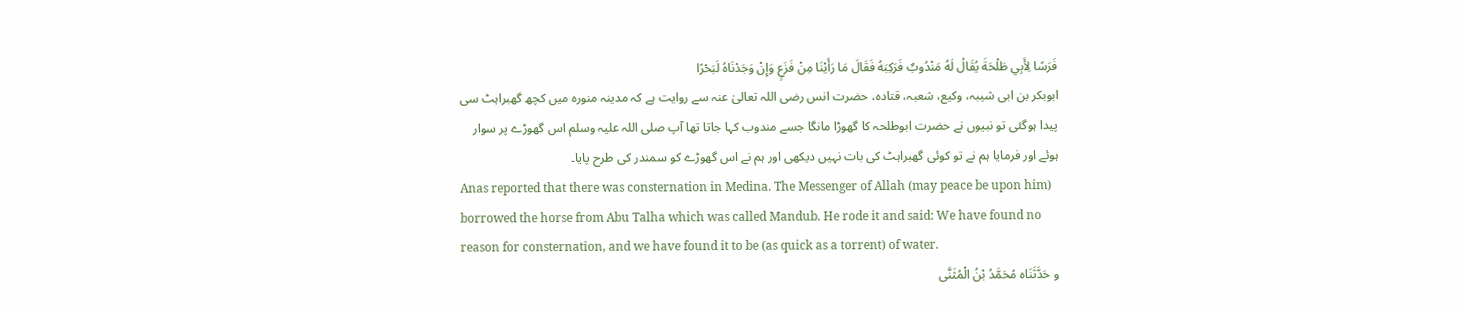فَرَسًا لِأَبِي طَلْحَةَ يُقَالُ لَهُ مَنْدُوبٌ فَرَکِبَهُ فَقَالَ مَا رَأَيْنَا مِنْ فَزَعٍ وَإِنْ وَجَدْنَاهُ لَبَحْرًا
ابوبکر بن ابی شیبہ، وکیع، شعبہ، قتادہ، حضرت انس رضی اللہ تعالیٰ عنہ سے روایت ہے کہ مدینہ منورہ میں کچھ گھبراہٹ سی پیدا ہوگئی تو نبیوں نے حضرت ابوطلحہ کا گھوڑا مانگا جسے مندوب کہا جاتا تھا آپ صلی اللہ علیہ وسلم اس گھوڑے پر سوار ہوئے اور فرمایا ہم نے تو کوئی گھبراہٹ کی بات نہیں دیکھی اور ہم نے اس گھوڑے کو سمندر کی طرح پایا۔
Anas reported that there was consternation in Medina. The Messenger of Allah (may peace be upon him) borrowed the horse from Abu Talha which was called Mandub. He rode it and said: We have found no reason for consternation, and we have found it to be (as quick as a torrent) of water.
و حَدَّثَنَاه مُحَمَّدُ بْنُ الْمُثَنَّی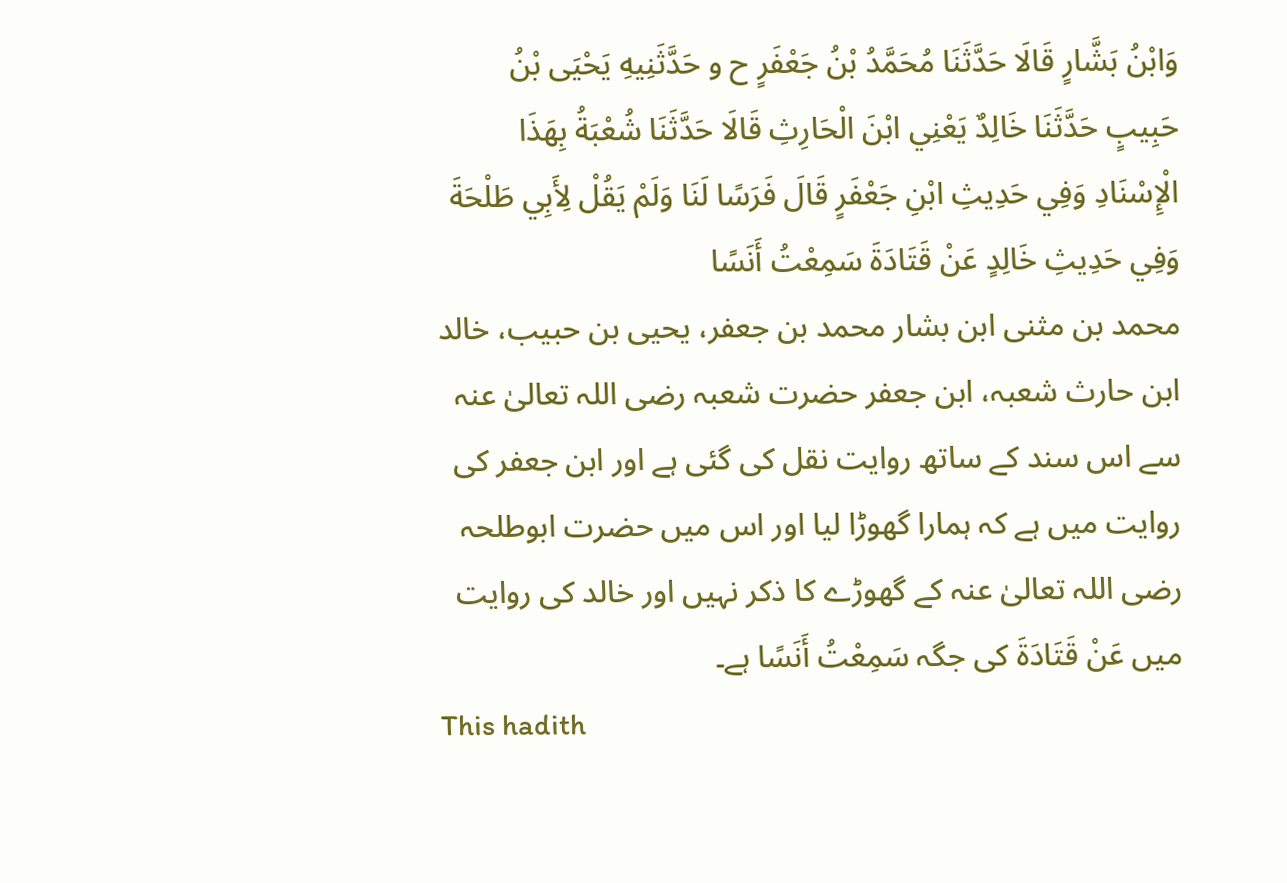وَابْنُ بَشَّارٍ قَالَا حَدَّثَنَا مُحَمَّدُ بْنُ جَعْفَرٍ ح و حَدَّثَنِيهِ يَحْيَی بْنُ حَبِيبٍ حَدَّثَنَا خَالِدٌ يَعْنِي ابْنَ الْحَارِثِ قَالَا حَدَّثَنَا شُعْبَةُ بِهَذَا الْإِسْنَادِ وَفِي حَدِيثِ ابْنِ جَعْفَرٍ قَالَ فَرَسًا لَنَا وَلَمْ يَقُلْ لِأَبِي طَلْحَةَ وَفِي حَدِيثِ خَالِدٍ عَنْ قَتَادَةَ سَمِعْتُ أَنَسًا
محمد بن مثنی ابن بشار محمد بن جعفر، یحیی بن حبیب، خالد ابن حارث شعبہ، ابن جعفر حضرت شعبہ رضی اللہ تعالیٰ عنہ سے اس سند کے ساتھ روایت نقل کی گئی ہے اور ابن جعفر کی روایت میں ہے کہ ہمارا گھوڑا لیا اور اس میں حضرت ابوطلحہ رضی اللہ تعالیٰ عنہ کے گھوڑے کا ذکر نہیں اور خالد کی روایت میں عَنْ قَتَادَةَ کی جگہ سَمِعْتُ أَنَسًا ہے۔
This hadith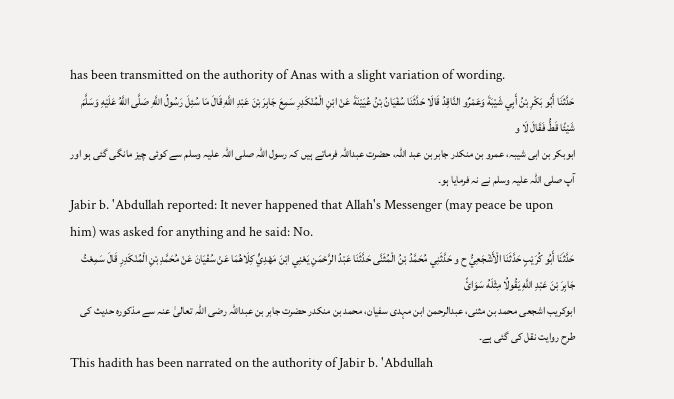has been transmitted on the authority of Anas with a slight variation of wording.
حَدَّثَنَا أَبُو بَکْرِ بْنُ أَبِي شَيْبَةَ وَعَمْرٌو النَّاقِدُ قَالَا حَدَّثَنَا سُفْيَانُ بْنُ عُيَيْنَةَ عَنْ ابْنِ الْمُنْکَدِرِ سَمِعَ جَابِرَ بْنَ عَبْدِ اللَّهِ قَالَ مَا سُئِلَ رَسُولُ اللَّهِ صَلَّی اللَّهُ عَلَيْهِ وَسَلَّمَ شَيْئًا قَطُّ فَقَالَ لَا و
ابوبکر بن ابی شیبہ، عمرو بن منکدر جابر بن عبد اللہ، حضرت عبداللہ فرماتے ہیں کہ رسول اللہ صلی اللہ علیہ وسلم سے کوئی چیز مانگی گئی ہو اور آپ صلی اللہ علیہ وسلم نے نہ فرمایا ہو۔
Jabir b. 'Abdullah reported: It never happened that Allah's Messenger (may peace be upon him) was asked for anything and he said: No.
حَدَّثَنَا أَبُو کُرَيْبٍ حَدَّثَنَا الْأَشْجَعِيُّ ح و حَدَّثَنِي مُحَمَّدُ بْنُ الْمُثَنَّی حَدَّثَنَا عَبْدُ الرَّحْمَنِ يَعْنِي ابْنَ مَهْدِيٍّ کِلَاهُمَا عَنْ سُفْيَانَ عَنْ مُحَمَّدِ بْنِ الْمُنْکَدِرِ قَالَ سَمِعْتُ جَابِرَ بْنَ عَبْدِ اللَّهِ يَقُولُا مِثْلَهُ سَوَائً
ابوکریب اشجعی محمد بن مثنی، عبدالرحمن ابن مہدی سفیان، محمد بن منکدر حضرت جابر بن عبداللہ رضی اللہ تعالیٰ عنہ سے مذکورہ حدیث کی طرح روایت نقل کی گئی ہے۔
This hadith has been narrated on the authority of Jabir b. 'Abdullah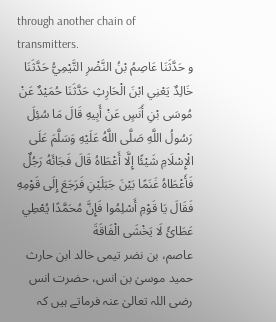through another chain of transmitters.
و حَدَّثَنَا عَاصِمُ بْنُ النَّضْرِ التَّيْمِيُّ حَدَّثَنَا خَالِدٌ يَعْنِي ابْنَ الْحَارِثِ حَدَّثَنَا حُمَيْدٌ عَنْ مُوسَی بْنِ أَنَسٍ عَنْ أَبِيهِ قَالَ مَا سُئِلَ رَسُولُ اللَّهِ صَلَّی اللَّهُ عَلَيْهِ وَسَلَّمَ عَلَی الْإِسْلَامِ شَيْئًا إِلَّا أَعْطَاهُ قَالَ فَجَائَهُ رَجُلٌ فَأَعْطَاهُ غَنَمًا بَيْنَ جَبَلَيْنِ فَرَجَعَ إِلَی قَوْمِهِ فَقَالَ يَا قَوْمِ أَسْلِمُوا فَإِنَّ مُحَمَّدًا يُعْطِي عَطَائً لَا يَخْشَی الْفَاقَةَ
عاصم، بن نضر تیمی خالد ابن حارث حمید موسیٰ بن انس، حضرت انس رضی اللہ تعالیٰ عنہ فرماتے ہیں کہ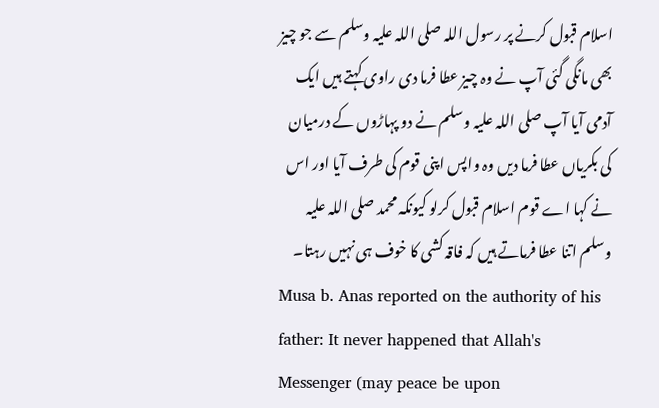اسلام قبول کرنے پر رسول اللہ صلی اللہ علیہ وسلم سے جو چیز بھی مانگی گئی آپ نے وہ چیز عطا فرما دی راوی کہتے ہیں ایک آدمی آیا آپ صلی اللہ علیہ وسلم نے دو پہاڑوں کے درمیان کی بکریاں عطا فرما دیں وہ واپس اپنی قوم کی طرف آیا اور اس نے کہا اے قوم اسلام قبول کرلو کیونکہ محمد صلی اللہ علیہ وسلم اتنا عطا فرماتے ہیں کہ فاقہ کشی کا خوف ہی نہیں رہتا۔
Musa b. Anas reported on the authority of his father: It never happened that Allah's Messenger (may peace be upon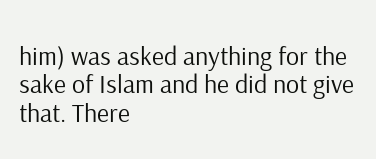him) was asked anything for the sake of Islam and he did not give that. There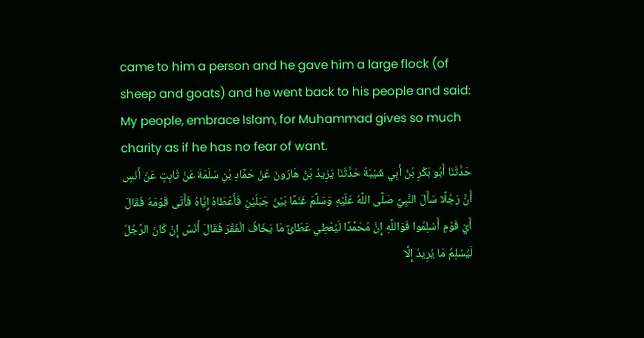came to him a person and he gave him a large flock (of sheep and goats) and he went back to his people and said: My people, embrace Islam, for Muhammad gives so much charity as if he has no fear of want.
حَدَّثَنَا أَبُو بَکْرِ بْنُ أَبِي شَيْبَةَ حَدَّثَنَا يَزِيدُ بْنُ هَارُونَ عَنْ حَمَّادِ بْنِ سَلَمَةَ عَنْ ثَابِتٍ عَنْ أَنَسٍ أَنَّ رَجُلًا سَأَلَ النَّبِيَّ صَلَّی اللَّهُ عَلَيْهِ وَسَلَّمَ غَنَمًا بَيْنَ جَبَلَيْنِ فَأَعْطَاهُ إِيَّاهُ فَأَتَی قَوْمَهُ فَقَالَ أَيْ قَوْمِ أَسْلِمُوا فَوَاللَّهِ إِنَّ مُحَمَّدًا لَيُعْطِي عَطَائً مَا يَخَافُ الْفَقْرَ فَقَالَ أَنَسٌ إِنْ کَانَ الرَّجُلُ لَيُسْلِمُ مَا يُرِيدُ إِلَّا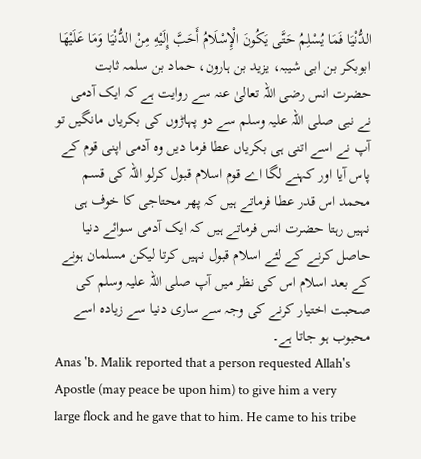الدُّنْيَا فَمَا يُسْلِمُ حَتَّی يَکُونَ الْإِسْلَامُ أَحَبَّ إِلَيْهِ مِنْ الدُّنْيَا وَمَا عَلَيْهَا
ابوبکر بن ابی شیبہ، یزید بن ہارون، حماد بن سلمہ ثابت حضرت انس رضی اللہ تعالیٰ عنہ سے روایت ہے کہ ایک آدمی نے نبی صلی اللہ علیہ وسلم سے دو پہاڑوں کی بکریاں مانگیں تو آپ نے اسے اتنی ہی بکریاں عطا فرما دیں وہ آدمی اپنی قوم کے پاس آیا اور کہنے لگا اے قوم اسلام قبول کرلو اللہ کی قسم محمد اس قدر عطا فرماتے ہیں کہ پھر محتاجی کا خوف ہی نہیں رہتا حضرت انس فرماتے ہیں کہ ایک آدمی سوائے دنیا حاصل کرنے کے لئے اسلام قبول نہیں کرتا لیکن مسلمان ہونے کے بعد اسلام اس کی نظر میں آپ صلی اللہ علیہ وسلم کی صحبت اختیار کرنے کی وجہ سے ساری دنیا سے زیادہ اسے محبوب ہو جاتا ہے۔
Anas 'b. Malik reported that a person requested Allah's Apostle (may peace be upon him) to give him a very large flock and he gave that to him. He came to his tribe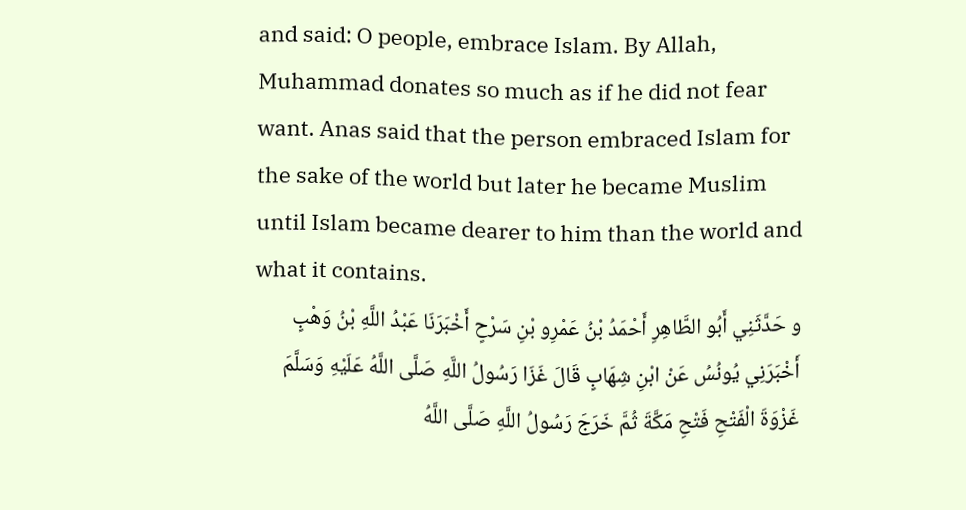and said: O people, embrace Islam. By Allah, Muhammad donates so much as if he did not fear want. Anas said that the person embraced Islam for the sake of the world but later he became Muslim until Islam became dearer to him than the world and what it contains.
و حَدَّثَنِي أَبُو الطَّاهِرِ أَحْمَدُ بْنُ عَمْرِو بْنِ سَرْحٍ أَخْبَرَنَا عَبْدُ اللَّهِ بْنُ وَهْبٍ أَخْبَرَنِي يُونُسُ عَنْ ابْنِ شِهَابٍ قَالَ غَزَا رَسُولُ اللَّهِ صَلَّی اللَّهُ عَلَيْهِ وَسَلَّمَ غَزْوَةَ الْفَتْحِ فَتْحِ مَکَّةَ ثُمَّ خَرَجَ رَسُولُ اللَّهِ صَلَّی اللَّهُ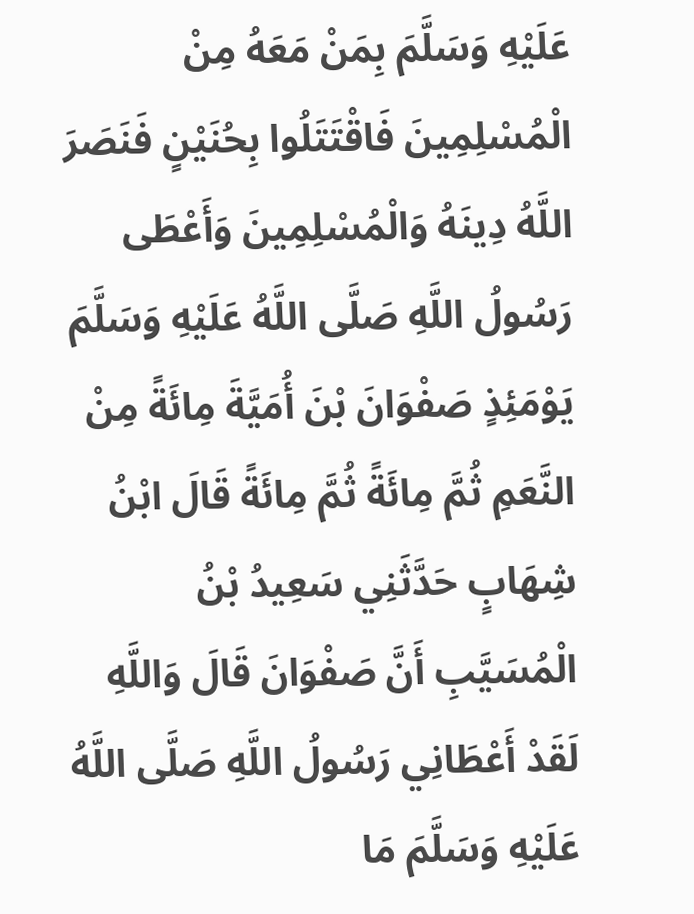عَلَيْهِ وَسَلَّمَ بِمَنْ مَعَهُ مِنْ الْمُسْلِمِينَ فَاقْتَتَلُوا بِحُنَيْنٍ فَنَصَرَ اللَّهُ دِينَهُ وَالْمُسْلِمِينَ وَأَعْطَی رَسُولُ اللَّهِ صَلَّی اللَّهُ عَلَيْهِ وَسَلَّمَ يَوْمَئِذٍ صَفْوَانَ بْنَ أُمَيَّةَ مِائَةً مِنْ النَّعَمِ ثُمَّ مِائَةً ثُمَّ مِائَةً قَالَ ابْنُ شِهَابٍ حَدَّثَنِي سَعِيدُ بْنُ الْمُسَيَّبِ أَنَّ صَفْوَانَ قَالَ وَاللَّهِ لَقَدْ أَعْطَانِي رَسُولُ اللَّهِ صَلَّی اللَّهُ عَلَيْهِ وَسَلَّمَ مَا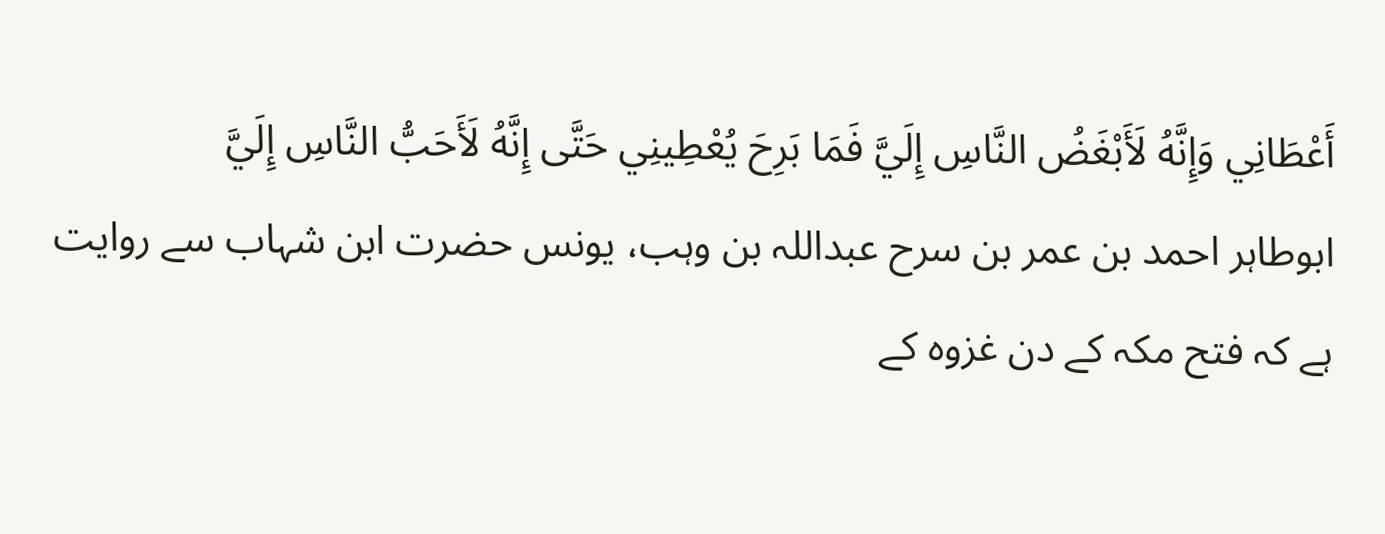أَعْطَانِي وَإِنَّهُ لَأَبْغَضُ النَّاسِ إِلَيَّ فَمَا بَرِحَ يُعْطِينِي حَتَّی إِنَّهُ لَأَحَبُّ النَّاسِ إِلَيَّ
ابوطاہر احمد بن عمر بن سرح عبداللہ بن وہب، یونس حضرت ابن شہاب سے روایت ہے کہ فتح مکہ کے دن غزوہ کے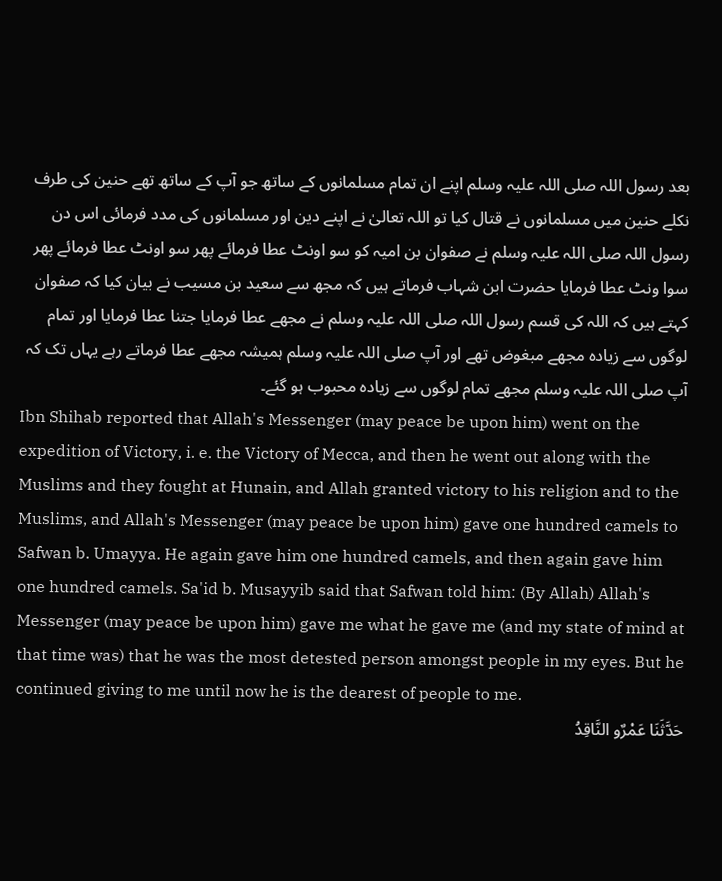بعد رسول اللہ صلی اللہ علیہ وسلم اپنے ان تمام مسلمانوں کے ساتھ جو آپ کے ساتھ تھے حنین کی طرف نکلے حنین میں مسلمانوں نے قتال کیا تو اللہ تعالیٰ نے اپنے دین اور مسلمانوں کی مدد فرمائی اس دن رسول اللہ صلی اللہ علیہ وسلم نے صفوان بن امیہ کو سو اونٹ عطا فرمائے پھر سو اونٹ عطا فرمائے پھر سوا ونٹ عطا فرمایا حضرت ابن شہاب فرماتے ہیں کہ مجھ سے سعید بن مسیب نے بیان کیا کہ صفوان کہتے ہیں کہ اللہ کی قسم رسول اللہ صلی اللہ علیہ وسلم نے مجھے عطا فرمایا جتنا عطا فرمایا اور تمام لوگوں سے زیادہ مجھے مبغوض تھے اور آپ صلی اللہ علیہ وسلم ہمیشہ مجھے عطا فرماتے رہے یہاں تک کہ آپ صلی اللہ علیہ وسلم مجھے تمام لوگوں سے زیادہ محبوب ہو گئے۔
Ibn Shihab reported that Allah's Messenger (may peace be upon him) went on the expedition of Victory, i. e. the Victory of Mecca, and then he went out along with the Muslims and they fought at Hunain, and Allah granted victory to his religion and to the Muslims, and Allah's Messenger (may peace be upon him) gave one hundred camels to Safwan b. Umayya. He again gave him one hundred camels, and then again gave him one hundred camels. Sa'id b. Musayyib said that Safwan told him: (By Allah) Allah's Messenger (may peace be upon him) gave me what he gave me (and my state of mind at that time was) that he was the most detested person amongst people in my eyes. But he continued giving to me until now he is the dearest of people to me.
حَدَّثَنَا عَمْرٌو النَّاقِدُ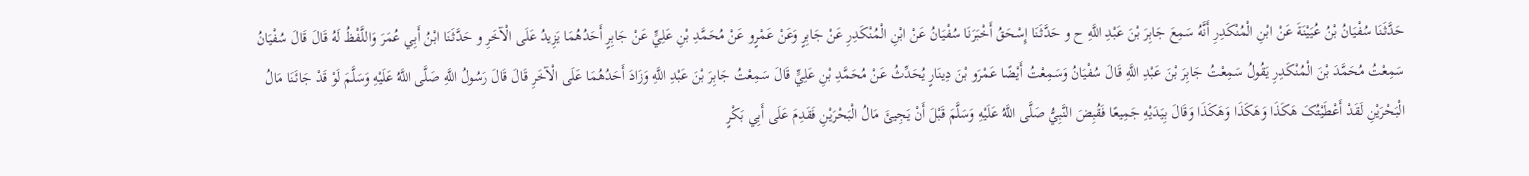حَدَّثَنَا سُفْيَانُ بْنُ عُيَيْنَةَ عَنْ ابْنِ الْمُنْکَدِرِ أَنَّهُ سَمِعَ جَابِرَ بْنَ عَبْدِ اللَّهِ ح و حَدَّثَنَا إِسْحَقُ أَخْبَرَنَا سُفْيَانُ عَنْ ابْنِ الْمُنْکَدِرِ عَنْ جَابِرٍ وَعَنْ عَمْرٍو عَنْ مُحَمَّدِ بْنِ عَلِيٍّ عَنْ جَابِرٍ أَحَدُهُمَا يَزِيدُ عَلَی الْآخَرِ و حَدَّثَنَا ابْنُ أَبِي عُمَرَ وَاللَّفْظُ لَهُ قَالَ قَالَ سُفْيَانُ سَمِعْتُ مُحَمَّدَ بْنَ الْمُنْکَدِرِ يَقُولُ سَمِعْتُ جَابِرَ بْنَ عَبْدِ اللَّهِ قَالَ سُفْيَانُ وَسَمِعْتُ أَيْضًا عَمْرَو بْنَ دِينَارٍ يُحَدِّثُ عَنْ مُحَمَّدِ بْنِ عَلِيٍّ قَالَ سَمِعْتُ جَابِرَ بْنَ عَبْدِ اللَّهِ وَزَادَ أَحَدُهُمَا عَلَی الْآخَرِ قَالَ قَالَ رَسُولُ اللَّهِ صَلَّی اللَّهُ عَلَيْهِ وَسَلَّمَ لَوْ قَدْ جَائَنَا مَالُ الْبَحْرَيْنِ لَقَدْ أَعْطَيْتُکَ هَکَذَا وَهَکَذَا وَهَکَذَا وَقَالَ بِيَدَيْهِ جَمِيعًا فَقُبِضَ النَّبِيُّ صَلَّی اللَّهُ عَلَيْهِ وَسَلَّمَ قَبْلَ أَنْ يَجِيئَ مَالُ الْبَحْرَيْنِ فَقَدِمَ عَلَی أَبِي بَکْرٍ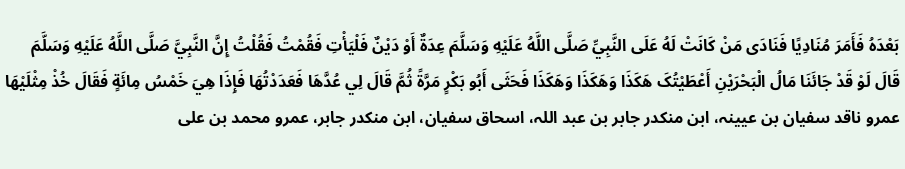بَعْدَهُ فَأَمَرَ مُنَادِيًا فَنَادَی مَنْ کَانَتْ لَهُ عَلَی النَّبِيِّ صَلَّی اللَّهُ عَلَيْهِ وَسَلَّمَ عِدَةٌ أَوْ دَيْنٌ فَلْيَأْتِ فَقُمْتُ فَقُلْتُ إِنَّ النَّبِيَّ صَلَّی اللَّهُ عَلَيْهِ وَسَلَّمَ قَالَ لَوْ قَدْ جَائَنَا مَالُ الْبَحْرَيْنِ أَعْطَيْتُکَ هَکَذَا وَهَکَذَا وَهَکَذَا فَحَثَی أَبُو بَکْرٍ مَرَّةً ثُمَّ قَالَ لِي عُدَّهَا فَعَدَدْتُهَا فَإِذَا هِيَ خَمْسُ مِائَةٍ فَقَالَ خُذْ مِثْلَيْهَا
عمرو ناقد سفیان بن عیینہ، ابن منکدر جابر بن عبد اللہ، اسحاق سفیان، ابن منکدر جابر، عمرو محمد بن علی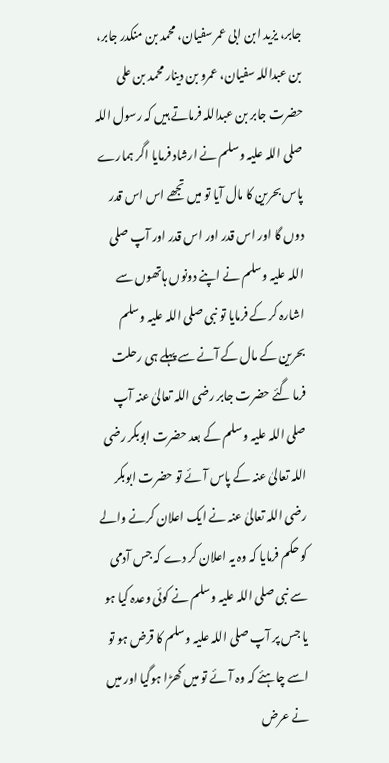جابر، یزید ابن ابی عمر سفیان، محمد بن منکدر جابر، بن عبداللہ سفیان، عمرو بن دینار محمد بن علی حضرت جابر بن عبداللہ فرماتے ہیں کہ رسول اللہ صلی اللہ علیہ وسلم نے ارشاد فرمایا اگر ہمارے پاس بحرین کا مال آیا تو میں تجھے اس اس قدر دوں گا اور اس قدر اور اس قدر اور آپ صلی اللہ علیہ وسلم نے اپنے دونوں ہاتھوں سے اشارہ کر کے فرمایا تو نبی صلی اللہ علیہ وسلم بحرین کے مال کے آنے سے پہلے ہی رحلت فرما گئے حضرت جابر رضی اللہ تعالیٰ عنہ آپ صلی اللہ علیہ وسلم کے بعد حضرت ابوبکر رضی اللہ تعالیٰ عنہ کے پاس آئے تو حضرت ابوبکر رضی اللہ تعالیٰ عنہ نے ایک اعلان کرنے والے کو حکم فرمایا کہ وہ یہ اعلان کر دے کہ جس آدمی سے نبی صلی اللہ علیہ وسلم نے کوئی وعدہ کیا ہو یا جس پر آپ صلی اللہ علیہ وسلم کا قرض ہو تو اسے چاہئے کہ وہ آئے تو میں کھڑا ہوگیا اور میں نے عرض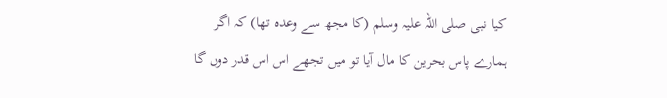کیا نبی صلی اللہ علیہ وسلم (کا مجھ سے وعدہ تھا) کہ اگر ہمارے پاس بحرین کا مال آیا تو میں تجھے اس اس قدر دوں گا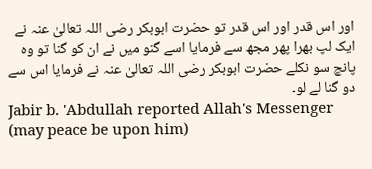اور اس قدر اور اس قدر تو حضرت ابوبکر رضی اللہ تعالیٰ عنہ نے ایک لپ بھرا پھر مجھ سے فرمایا اسے گنو میں نے ان کو گنا تو وہ پانچ سو نکلے حضرت ابوبکر رضی اللہ تعالیٰ عنہ نے فرمایا اس سے دو گنا لے لو۔
Jabir b. 'Abdullah reported Allah's Messenger (may peace be upon him)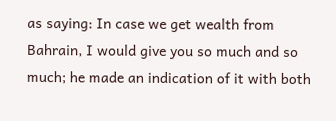as saying: In case we get wealth from Bahrain, I would give you so much and so much; he made an indication of it with both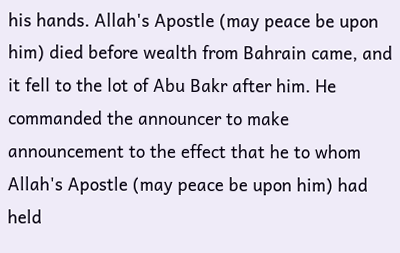his hands. Allah's Apostle (may peace be upon him) died before wealth from Bahrain came, and it fell to the lot of Abu Bakr after him. He commanded the announcer to make announcement to the effect that he to whom Allah's Apostle (may peace be upon him) had held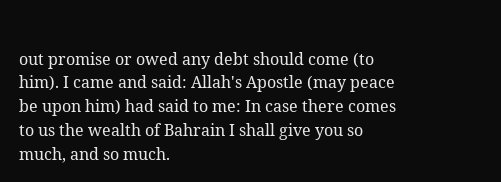out promise or owed any debt should come (to him). I came and said: Allah's Apostle (may peace be upon him) had said to me: In case there comes to us the wealth of Bahrain I shall give you so much, and so much.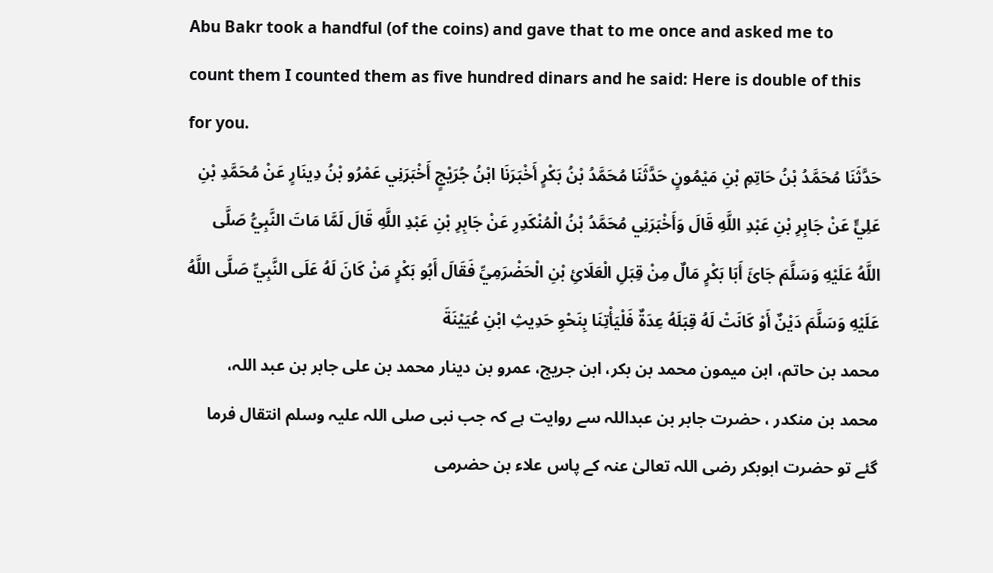Abu Bakr took a handful (of the coins) and gave that to me once and asked me to count them I counted them as five hundred dinars and he said: Here is double of this for you.
حَدَّثَنَا مُحَمَّدُ بْنُ حَاتِمِ بْنِ مَيْمُونٍ حَدَّثَنَا مُحَمَّدُ بْنُ بَکْرٍ أَخْبَرَنَا ابْنُ جُرَيْجٍ أَخْبَرَنِي عَمْرُو بْنُ دِينَارٍ عَنْ مُحَمَّدِ بْنِ عَلِيٍّ عَنْ جَابِرِ بْنِ عَبْدِ اللَّهِ قَالَ وَأَخْبَرَنِي مُحَمَّدُ بْنُ الْمُنْکَدِرِ عَنْ جَابِرِ بْنِ عَبْدِ اللَّهِ قَالَ لَمَّا مَاتَ النَّبِيُّ صَلَّی اللَّهُ عَلَيْهِ وَسَلَّمَ جَائَ أَبَا بَکْرٍ مَالٌ مِنْ قِبَلِ الْعَلَائِ بْنِ الْحَضْرَمِيِّ فَقَالَ أَبُو بَکْرٍ مَنْ کَانَ لَهُ عَلَی النَّبِيِّ صَلَّی اللَّهُ عَلَيْهِ وَسَلَّمَ دَيْنٌ أَوْ کَانَتْ لَهُ قِبَلَهُ عِدَةٌ فَلْيَأْتِنَا بِنَحْوِ حَدِيثِ ابْنِ عُيَيْنَةَ
محمد بن حاتم، ابن میمون محمد بن بکر، ابن جریج، عمرو بن دینار محمد بن علی جابر بن عبد اللہ، محمد بن منکدر ، حضرت جابر بن عبداللہ سے روایت ہے کہ جب نبی صلی اللہ علیہ وسلم انتقال فرما گئے تو حضرت ابوبکر رضی اللہ تعالیٰ عنہ کے پاس علاء بن حضرمی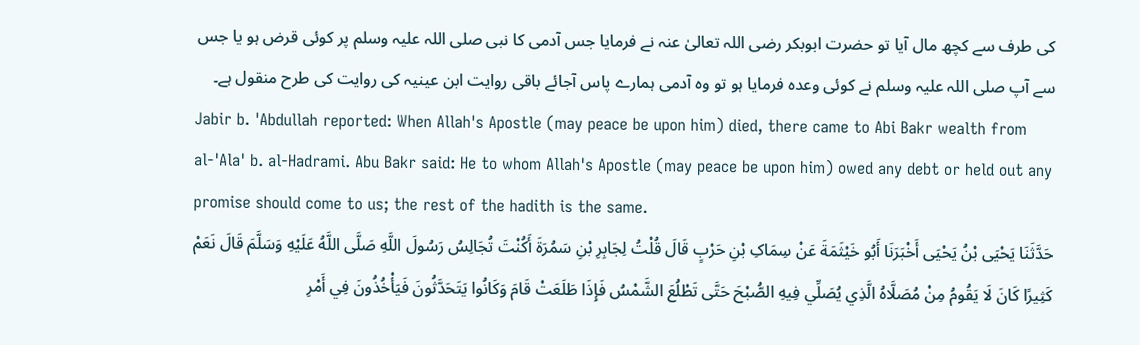کی طرف سے کچھ مال آیا تو حضرت ابوبکر رضی اللہ تعالیٰ عنہ نے فرمایا جس آدمی کا نبی صلی اللہ علیہ وسلم پر کوئی قرض ہو یا جس سے آپ صلی اللہ علیہ وسلم نے کوئی وعدہ فرمایا ہو تو وہ آدمی ہمارے پاس آجائے باقی روایت ابن عینیہ کی روایت کی طرح منقول ہے۔
Jabir b. 'Abdullah reported: When Allah's Apostle (may peace be upon him) died, there came to Abi Bakr wealth from al-'Ala' b. al-Hadrami. Abu Bakr said: He to whom Allah's Apostle (may peace be upon him) owed any debt or held out any promise should come to us; the rest of the hadith is the same.
حَدَّثَنَا يَحْيَی بْنُ يَحْيَی أَخْبَرَنَا أَبُو خَيْثَمَةَ عَنْ سِمَاکِ بْنِ حَرْبٍ قَالَ قُلْتُ لِجَابِرِ بْنِ سَمُرَةَ أَکُنْتَ تُجَالِسُ رَسُولَ اللَّهِ صَلَّی اللَّهُ عَلَيْهِ وَسَلَّمَ قَالَ نَعَمْ کَثِيرًا کَانَ لَا يَقُومُ مِنْ مُصَلَّاهُ الَّذِي يُصَلِّي فِيهِ الصُّبْحَ حَتَّی تَطْلُعَ الشَّمْسُ فَإِذَا طَلَعَتْ قَامَ وَکَانُوا يَتَحَدَّثُونَ فَيَأْخُذُونَ فِي أَمْرِ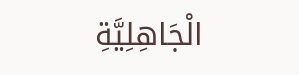الْجَاهِلِيَّةِ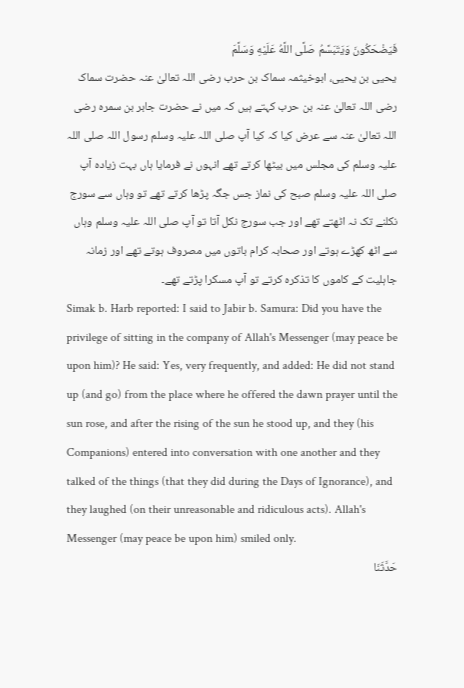فَيَضْحَکُونَ وَيَتَبَسَّمُ صَلَّی اللَّهُ عَلَيْهِ وَسَلَّمَ
یحیی بن یحیی، ابوخیثمہ سماک بن حرب رضی اللہ تعالیٰ عنہ حضرت سماک رضی اللہ تعالیٰ عنہ بن حرب کہتے ہیں کہ میں نے حضرت جابر بن سمرہ رضی اللہ تعالیٰ عنہ سے عرض کیا کہ کیا آپ صلی اللہ علیہ وسلم رسول اللہ صلی اللہ علیہ وسلم کی مجلس میں بیٹھا کرتے تھے انہوں نے فرمایا ہاں بہت زیادہ آپ صلی اللہ علیہ وسلم صبح کی نماز جس جگہ پڑھا کرتے تھے تو وہاں سے سورج نکلنے تک نہ اٹھتے تھے اور جب سورج نکل آتا تو آپ صلی اللہ علیہ وسلم وہاں سے اٹھ کھڑے ہوتے اور صحابہ کرام باتوں میں مصروف ہوتے تھے اور زمانہ جاہلیت کے کاموں کا تذکرہ کرتے تو آپ مسکرا پڑتے تھے۔
Simak b. Harb reported: I said to Jabir b. Samura: Did you have the privilege of sitting in the company of Allah's Messenger (may peace be upon him)? He said: Yes, very frequently, and added: He did not stand up (and go) from the place where he offered the dawn prayer until the sun rose, and after the rising of the sun he stood up, and they (his Companions) entered into conversation with one another and they talked of the things (that they did during the Days of Ignorance), and they laughed (on their unreasonable and ridiculous acts). Allah's Messenger (may peace be upon him) smiled only.
حَدَّثَنَا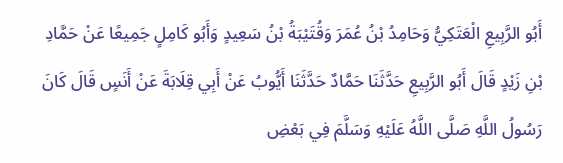أَبُو الرَّبِيعِ الْعَتَکِيُّ وَحَامِدُ بْنُ عُمَرَ وَقُتَيْبَةُ بْنُ سَعِيدٍ وَأَبُو کَامِلٍ جَمِيعًا عَنْ حَمَّادِ بْنِ زَيْدٍ قَالَ أَبُو الرَّبِيعِ حَدَّثَنَا حَمَّادٌ حَدَّثَنَا أَيُّوبُ عَنْ أَبِي قِلَابَةَ عَنْ أَنَسٍ قَالَ کَانَ رَسُولُ اللَّهِ صَلَّی اللَّهُ عَلَيْهِ وَسَلَّمَ فِي بَعْضِ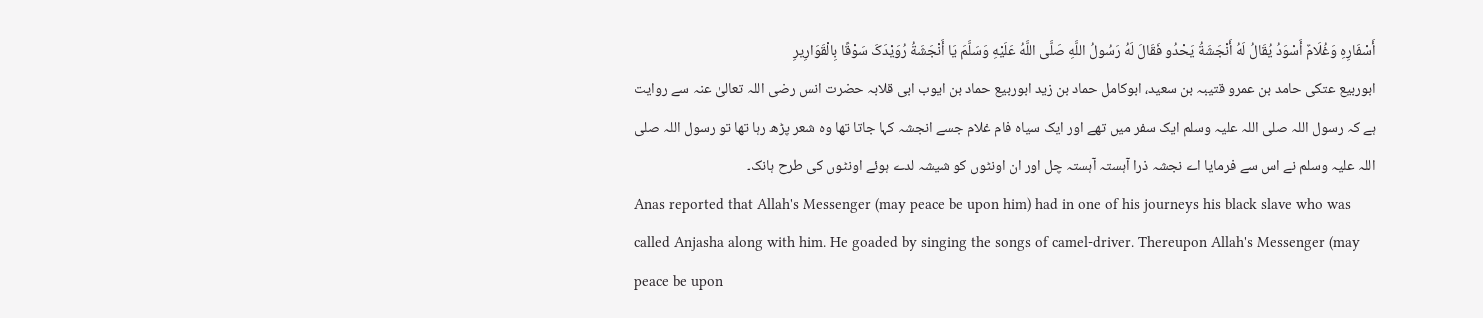أَسْفَارِهِ وَغُلَامٌ أَسْوَدُ يُقَالُ لَهُ أَنْجَشَةُ يَحْدُو فَقَالَ لَهُ رَسُولُ اللَّهِ صَلَّی اللَّهُ عَلَيْهِ وَسَلَّمَ يَا أَنْجَشَةُ رُوَيْدَکَ سَوْقًا بِالْقَوَارِيرِ
ابوربیع عتکی حامد بن عمرو قتیبہ بن سعید، ابوکامل حماد بن زید ابوربیع حماد بن ایوب ابی قلابہ حضرت انس رضی اللہ تعالیٰ عنہ سے روایت ہے کہ رسول اللہ صلی اللہ علیہ وسلم ایک سفر میں تھے اور ایک سیاہ فام غلام جسے انجشہ کہا جاتا تھا وہ شعر پڑھ رہا تھا تو رسول اللہ صلی اللہ علیہ وسلم نے اس سے فرمایا اے نجشہ ذرا آہستہ آہستہ چل اور ان اونٹوں کو شیشہ لدے ہوئے اونٹوں کی طرح ہانک۔
Anas reported that Allah's Messenger (may peace be upon him) had in one of his journeys his black slave who was called Anjasha along with him. He goaded by singing the songs of camel-driver. Thereupon Allah's Messenger (may peace be upon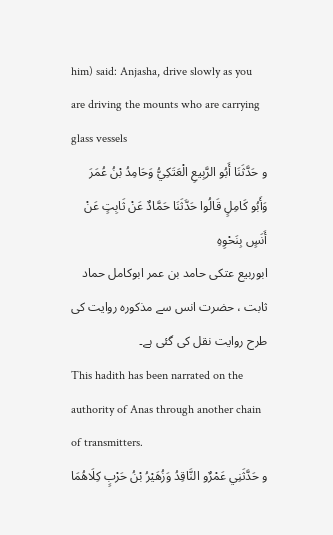him) said: Anjasha, drive slowly as you are driving the mounts who are carrying glass vessels
و حَدَّثَنَا أَبُو الرَّبِيعِ الْعَتَکِيُّ وَحَامِدُ بْنُ عُمَرَ وَأَبُو کَامِلٍ قَالُوا حَدَّثَنَا حَمَّادٌ عَنْ ثَابِتٍ عَنْ أَنَسٍ بِنَحْوِهِ
ابوربیع عتکی حامد بن عمر ابوکامل حماد ثابت ، حضرت انس سے مذکورہ روایت کی طرح روایت نقل کی گئی ہے۔
This hadith has been narrated on the authority of Anas through another chain of transmitters.
و حَدَّثَنِي عَمْرٌو النَّاقِدُ وَزُهَيْرُ بْنُ حَرْبٍ کِلَاهُمَا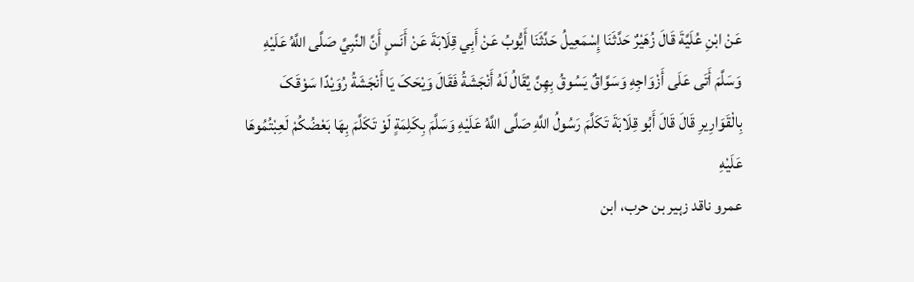عَنْ ابْنِ عُلَيَّةَ قَالَ زُهَيْرٌ حَدَّثَنَا إِسْمَعِيلُ حَدَّثَنَا أَيُّوبُ عَنْ أَبِي قِلَابَةَ عَنْ أَنَسٍ أَنَّ النَّبِيَّ صَلَّی اللَّهُ عَلَيْهِ وَسَلَّمَ أَتَی عَلَی أَزْوَاجِهِ وَسَوَّاقٌ يَسُوقُ بِهِنَّ يُقَالُ لَهُ أَنْجَشَةُ فَقَالَ وَيْحَکَ يَا أَنْجَشَةُ رُوَيْدًا سَوْقَکَ بِالْقَوَارِيرِ قَالَ قَالَ أَبُو قِلَابَةَ تَکَلَّمَ رَسُولُ اللَّهِ صَلَّی اللَّهُ عَلَيْهِ وَسَلَّمَ بِکَلِمَةٍ لَوْ تَکَلَّمَ بِهَا بَعْضُکُمْ لَعِبْتُمُوهَا عَلَيْهِ
عمرو ناقد زہیر بن حرب، ابن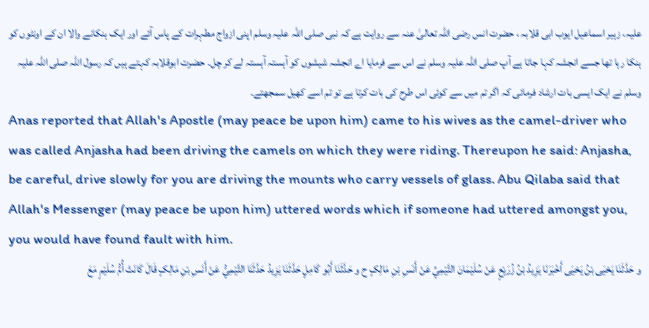علیہ، زہیر اسماعیل ایوب ابی قلابہ ، حضرت انس رضی اللہ تعالیٰ عنہ سے روایت ہے کہ نبی صلی اللہ علیہ وسلم اپنی ازواج مطہرات کے پاس آئے اور ایک ہنکانے والا ان کے اونٹوں کو ہنکا رہا تھا جسے انجشہ کہا جاتا ہے آپ صلی اللہ علیہ وسلم نے اس سے فرمایا اے انجشہ شیشوں کو آہستہ آہستہ لے کر چل۔ حضرت ابوقلابہ کہتے ہیں کہ رسول اللہ صلی اللہ علیہ وسلم نے ایک ایسی بات ارشاد فرمائی کہ اگر تم میں سے کوئی اس طرح کی بات کرتا ہے تو تم اسے کھیل سمجھتے۔
Anas reported that Allah's Apostle (may peace be upon him) came to his wives as the camel-driver who was called Anjasha had been driving the camels on which they were riding. Thereupon he said: Anjasha, be careful, drive slowly for you are driving the mounts who carry vessels of glass. Abu Qilaba said that Allah's Messenger (may peace be upon him) uttered words which if someone had uttered amongst you, you would have found fault with him.
و حَدَّثَنَا يَحْيَی بْنُ يَحْيَی أَخْبَرَنَا يَزِيدُ بْنُ زُرَيْعٍ عَنْ سُلَيْمَانَ التَّيْمِيِّ عَنْ أَنَسِ بْنِ مَالِکٍ ح و حَدَّثَنَا أَبُو کَامِلٍ حَدَّثَنَا يَزِيدُ حَدَّثَنَا التَّيْمِيُّ عَنْ أَنَسِ بْنِ مَالِکٍ قَالَ کَانَتْ أُمُّ سُلَيْمٍ مَعَ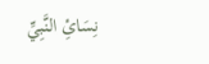نِسَائِ النَّبِيِّ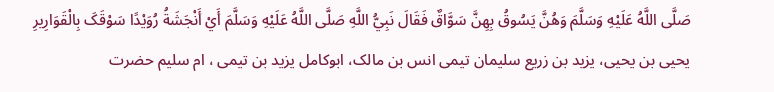صَلَّی اللَّهُ عَلَيْهِ وَسَلَّمَ وَهُنَّ يَسُوقُ بِهِنَّ سَوَّاقٌ فَقَالَ نَبِيُّ اللَّهِ صَلَّی اللَّهُ عَلَيْهِ وَسَلَّمَ أَيْ أَنْجَشَةُ رُوَيْدًا سَوْقَکَ بِالْقَوَارِيرِ
یحیی بن یحیی، یزید بن زریع سلیمان تیمی انس بن مالک، ابوکامل یزید بن تیمی ، ام سلیم حضرت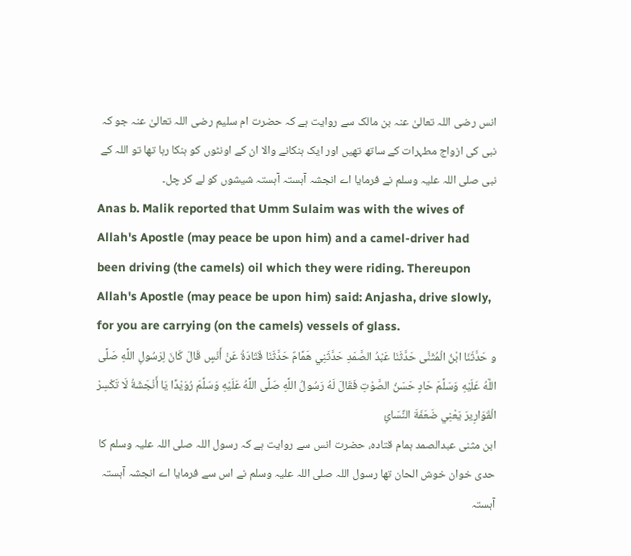انس رضی اللہ تعالیٰ عنہ بن مالک سے روایت ہے کہ حضرت ام سلیم رضی اللہ تعالیٰ عنہ جو کہ نبی کی ازواج مطہرات کے ساتھ تھیں اور ایک ہنکانے والا ان کے اونٹوں کو ہنکا رہا تھا تو اللہ کے نبی صلی اللہ علیہ وسلم نے فرمایا اے انجشہ آہستہ آہستہ شیشوں کو لے کر چل۔
Anas b. Malik reported that Umm Sulaim was with the wives of Allah's Apostle (may peace be upon him) and a camel-driver had been driving (the camels) oil which they were riding. Thereupon Allah's Apostle (may peace be upon him) said: Anjasha, drive slowly, for you are carrying (on the camels) vessels of glass.
و حَدَّثَنَا ابْنُ الْمُثَنَّی حَدَّثَنَا عَبْدُ الصَّمَدِ حَدَّثَنِي هَمَّامٌ حَدَّثَنَا قَتَادَةُ عَنْ أَنَسٍ قَالَ کَانَ لِرَسُولِ اللَّهِ صَلَّی اللَّهُ عَلَيْهِ وَسَلَّمَ حَادٍ حَسَنُ الصَّوْتِ فَقَالَ لَهُ رَسُولُ اللَّهِ صَلَّی اللَّهُ عَلَيْهِ وَسَلَّمَ رُوَيْدًا يَا أَنْجَشَةُ لَا تَکْسِرْ الْقَوَارِيرَ يَعْنِي ضَعَفَةَ النِّسَائِ
ابن مثنی عبدالصمد ہمام قتادہ، حضرت انس سے روایت ہے کہ رسول اللہ صلی اللہ علیہ وسلم کا حدی خوان خوش الحان تھا رسول اللہ صلی اللہ علیہ وسلم نے اس سے فرمایا اے انجشہ آہستہ آہستہ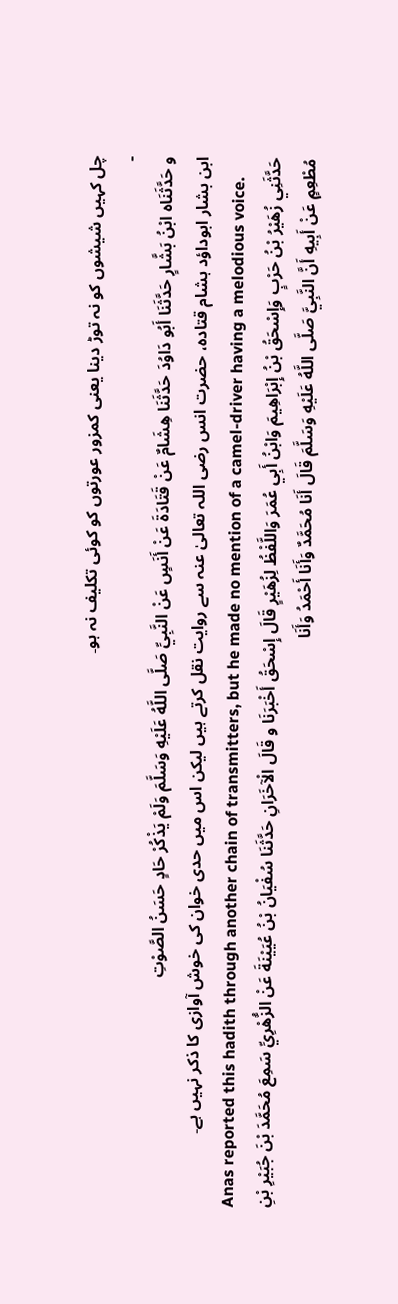چل کہیں شیشوں کو نہ توڑ دینا یعنی کمزور عورتوں کو کوئی تکلیف نہ ہو۔
-
و حَدَّثَنَاه ابْنُ بَشَّارٍ حَدَّثَنَا أَبُو دَاوُدَ حَدَّثَنَا هِشَامٌ عَنْ قَتَادَةَ عَنْ أَنَسٍ عَنْ النَّبِيِّ صَلَّی اللَّهُ عَلَيْهِ وَسَلَّمَ وَلَمْ يَذْکُرْ حَادٍ حَسَنُ الصَّوْتِ
ابن بشار ابوداؤد ہشام قتادہ، حضرت انس رضی اللہ تعالیٰ عنہ سے روایت نقل کرتے ہیں لیکن اس میں حدی خوان کی خوش آوازی کا ذکر نہیں ہے۔
Anas reported this hadith through another chain of transmitters, but he made no mention of a camel-driver having a melodious voice.
حَدَّثَنِي زُهَيْرُ بْنُ حَرْبٍ وَإِسْحَقُ بْنُ إِبْرَاهِيمَ وَابْنُ أَبِي عُمَرَ وَاللَّفْظُ لِزُهَيْرٍ قَالَ إِسْحَقُ أَخْبَرَنَا و قَالَ الْآخَرَانِ حَدَّثَنَا سُفْيَانُ بْنُ عُيَيْنَةَ عَنْ الزُّهْرِيِّ سَمِعَ مُحَمَّدَ بْنَ جُبَيْرِ بْنِ مُطْعِمٍ عَنْ أَبِيهِ أَنَّ النَّبِيَّ صَلَّی اللَّهُ عَلَيْهِ وَسَلَّمَ قَالَ أَنَا مُحَمَّدٌ وَأَنَا أَحْمَدُ وَأَنَا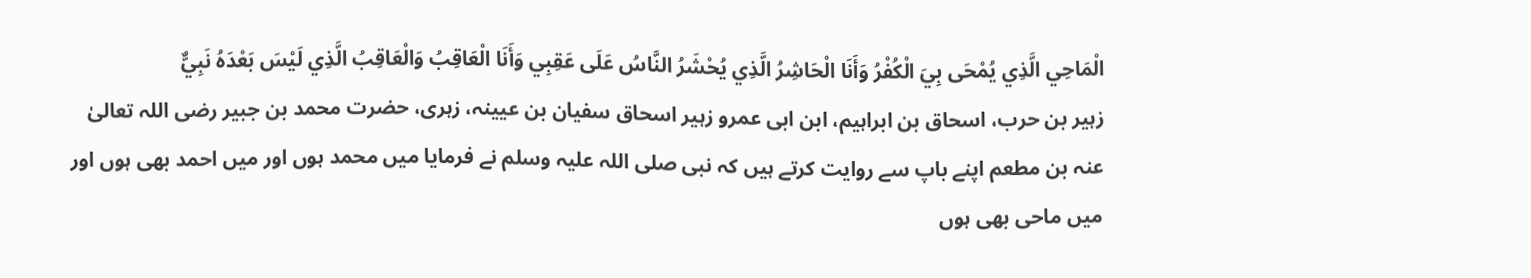الْمَاحِي الَّذِي يُمْحَی بِيَ الْکُفْرُ وَأَنَا الْحَاشِرُ الَّذِي يُحْشَرُ النَّاسُ عَلَی عَقِبِي وَأَنَا الْعَاقِبُ وَالْعَاقِبُ الَّذِي لَيْسَ بَعْدَهُ نَبِيٌّ
زہیر بن حرب، اسحاق بن ابراہیم، ابن ابی عمرو زہیر اسحاق سفیان بن عیینہ، زہری، حضرت محمد بن جبیر رضی اللہ تعالیٰ عنہ بن مطعم اپنے باپ سے روایت کرتے ہیں کہ نبی صلی اللہ علیہ وسلم نے فرمایا میں محمد ہوں اور میں احمد بھی ہوں اور میں ماحی بھی ہوں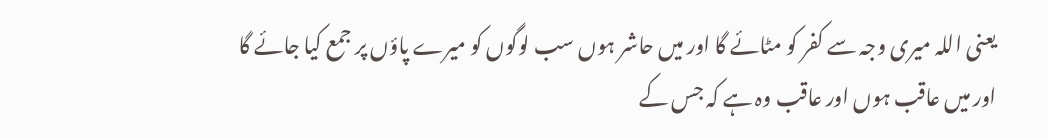یعنی اللہ میری وجہ سے کفر کو مٹائے گا اور میں حاشر ہوں سب لوگوں کو میرے پاؤں پر جمع کیا جائے گا اور میں عاقب ہوں اور عاقب وہ ہے کہ جس کے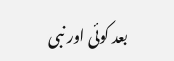بعد کوئی اور نبی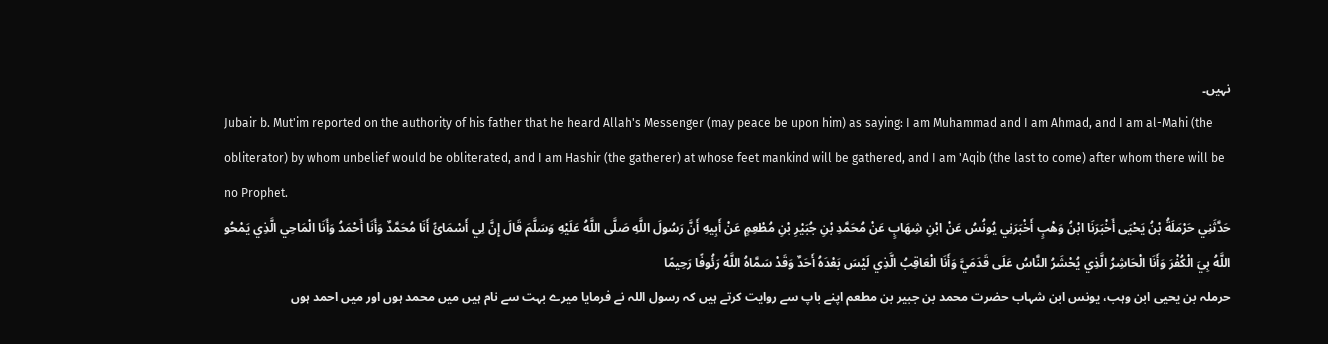نہیں۔
Jubair b. Mut'im reported on the authority of his father that he heard Allah's Messenger (may peace be upon him) as saying: I am Muhammad and I am Ahmad, and I am al-Mahi (the obliterator) by whom unbelief would be obliterated, and I am Hashir (the gatherer) at whose feet mankind will be gathered, and I am 'Aqib (the last to come) after whom there will be no Prophet.
حَدَّثَنِي حَرْمَلَةُ بْنُ يَحْيَی أَخْبَرَنَا ابْنُ وَهْبٍ أَخْبَرَنِي يُونُسُ عَنْ ابْنِ شِهَابٍ عَنْ مُحَمَّدِ بْنِ جُبَيْرِ بْنِ مُطْعِمٍ عَنْ أَبِيهِ أَنَّ رَسُولَ اللَّهِ صَلَّی اللَّهُ عَلَيْهِ وَسَلَّمَ قَالَ إِنَّ لِي أَسْمَائً أَنَا مُحَمَّدٌ وَأَنَا أَحْمَدُ وَأَنَا الْمَاحِي الَّذِي يَمْحُو اللَّهُ بِيَ الْکُفْرَ وَأَنَا الْحَاشِرُ الَّذِي يُحْشَرُ النَّاسُ عَلَی قَدَمَيَّ وَأَنَا الْعَاقِبُ الَّذِي لَيْسَ بَعْدَهُ أَحَدٌ وَقَدْ سَمَّاهُ اللَّهُ رَئُوفًا رَحِيمًا
حرملہ بن یحیی ابن وہب، یونس ابن شہاب حضرت محمد بن جبیر بن مطعم اپنے باپ سے روایت کرتے ہیں کہ رسول اللہ نے فرمایا میرے بہت سے نام ہیں میں محمد ہوں اور میں احمد ہوں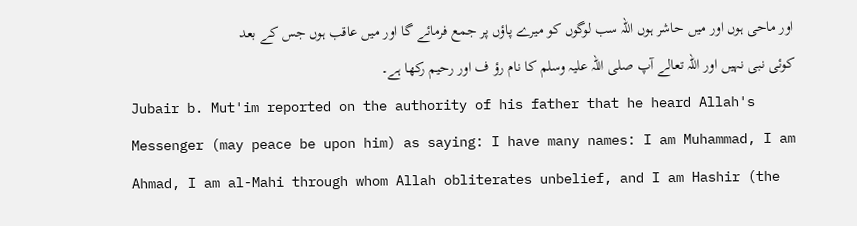اور ماحی ہوں اور میں حاشر ہوں اللہ سب لوگوں کو میرے پاؤں پر جمع فرمائے گا اور میں عاقب ہوں جس کے بعد کوئی نبی نہیں اور اللہ تعالے آپ صلی اللہ علیہ وسلم کا نام رؤ ف اور رحیم رکھا ہے۔
Jubair b. Mut'im reported on the authority of his father that he heard Allah's Messenger (may peace be upon him) as saying: I have many names: I am Muhammad, I am Ahmad, I am al-Mahi through whom Allah obliterates unbelief, and I am Hashir (the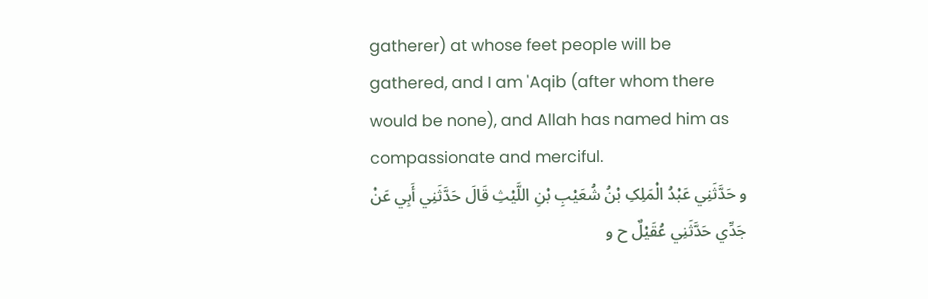gatherer) at whose feet people will be gathered, and I am 'Aqib (after whom there would be none), and Allah has named him as compassionate and merciful.
و حَدَّثَنِي عَبْدُ الْمَلِکِ بْنُ شُعَيْبِ بْنِ اللَّيْثِ قَالَ حَدَّثَنِي أَبِي عَنْ جَدِّي حَدَّثَنِي عُقَيْلٌ ح و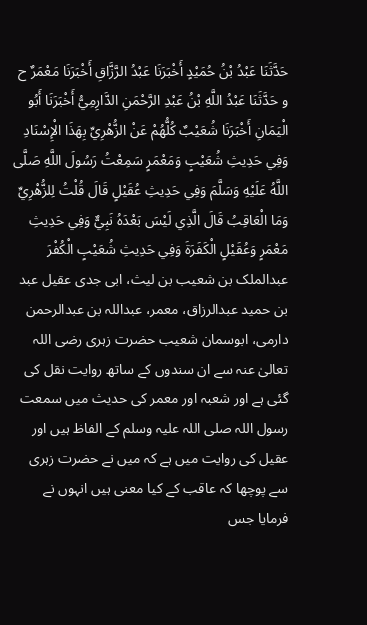حَدَّثَنَا عَبْدُ بْنُ حُمَيْدٍ أَخْبَرَنَا عَبْدُ الرَّزَّاقِ أَخْبَرَنَا مَعْمَرٌ ح و حَدَّثَنَا عَبْدُ اللَّهِ بْنُ عَبْدِ الرَّحْمَنِ الدَّارِمِيُّ أَخْبَرَنَا أَبُو الْيَمَانِ أَخْبَرَنَا شُعَيْبٌ کُلُّهُمْ عَنْ الزُّهْرِيِّ بِهَذَا الْإِسْنَادِ وَفِي حَدِيثِ شُعَيْبٍ وَمَعْمَرٍ سَمِعْتُ رَسُولَ اللَّهِ صَلَّی اللَّهُ عَلَيْهِ وَسَلَّمَ وَفِي حَدِيثِ عُقَيْلٍ قَالَ قُلْتُ لِلزُّهْرِيِّ وَمَا الْعَاقِبُ قَالَ الَّذِي لَيْسَ بَعْدَهُ نَبِيٌّ وَفِي حَدِيثِ مَعْمَرٍ وَعُقَيْلٍ الْکَفَرَةَ وَفِي حَدِيثِ شُعَيْبٍ الْکُفْرَ
عبدالملک بن شعیب بن لیث، ابی جدی عقیل عبد بن حمید عبدالرزاق، معمر، عبداللہ بن عبدالرحمن دارمی، ابوسمان شعیب حضرت زہری رضی اللہ تعالیٰ عنہ سے ان سندوں کے ساتھ روایت نقل کی گئی ہے اور شعبہ اور معمر کی حدیث میں سمعت رسول اللہ صلی اللہ علیہ وسلم کے الفاظ ہیں اور عقیل کی روایت میں ہے کہ میں نے حضرت زہری سے پوچھا کہ عاقب کے کیا معنی ہیں انہوں نے فرمایا جس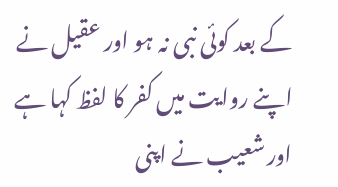کے بعد کوئی نبی نہ ہو اور عقیل نے اپنے روایت میں کفر کا لفظ کہا ہے اور شعیب نے اپنی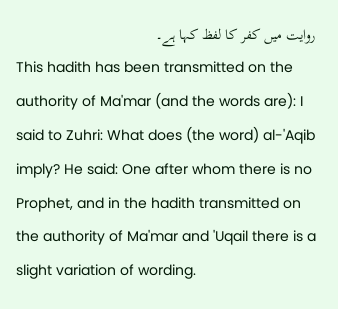روایت میں کفر کا لفظ کہا ہے۔
This hadith has been transmitted on the authority of Ma'mar (and the words are): I said to Zuhri: What does (the word) al-'Aqib imply? He said: One after whom there is no Prophet, and in the hadith transmitted on the authority of Ma'mar and 'Uqail there is a slight variation of wording.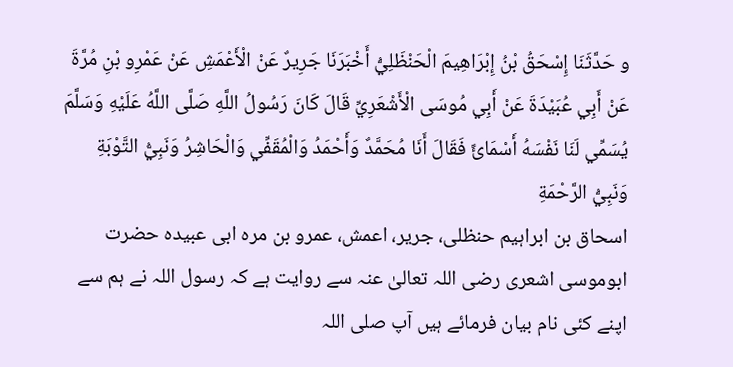و حَدَّثَنَا إِسْحَقُ بْنُ إِبْرَاهِيمَ الْحَنْظَلِيُّ أَخْبَرَنَا جَرِيرٌ عَنْ الْأَعْمَشِ عَنْ عَمْرِو بْنِ مُرَّةَ عَنْ أَبِي عُبَيْدَةَ عَنْ أَبِي مُوسَی الْأَشْعَرِيِّ قَالَ کَانَ رَسُولُ اللَّهِ صَلَّی اللَّهُ عَلَيْهِ وَسَلَّمَ يُسَمِّي لَنَا نَفْسَهُ أَسْمَائً فَقَالَ أَنَا مُحَمَّدٌ وَأَحْمَدُ وَالْمُقَفِّي وَالْحَاشِرُ وَنَبِيُّ التَّوْبَةِ وَنَبِيُّ الرَّحْمَةِ
اسحاق بن ابراہیم حنظلی، جریر، اعمش، عمرو بن مرہ ابی عبیدہ حضرت ابوموسی اشعری رضی اللہ تعالیٰ عنہ سے روایت ہے کہ رسول اللہ نے ہم سے اپنے کئی نام بیان فرمائے ہیں آپ صلی اللہ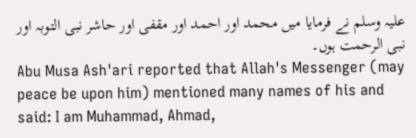علیہ وسلم نے فرمایا میں محمد اور احمد اور مقفی اور حاشر نبی التوبہ اور نبی الرحمت ہوں۔
Abu Musa Ash'ari reported that Allah's Messenger (may peace be upon him) mentioned many names of his and said: I am Muhammad, Ahmad,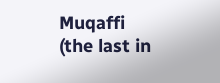Muqaffi (the last in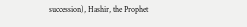succession), Hashir, the Prophet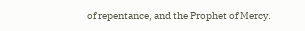of repentance, and the Prophet of Mercy.